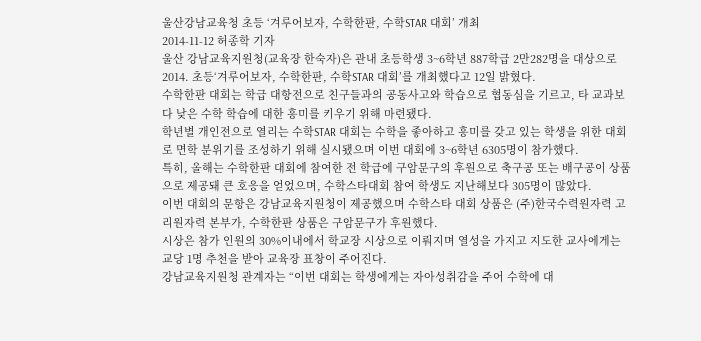울산강남교육청 초등 ‘겨루어보자, 수학한판, 수학STAR 대회’ 개최
2014-11-12 허종학 기자
울산 강남교육지원청(교육장 한숙자)은 관내 초등학생 3~6학년 887학급 2만282명을 대상으로 2014. 초등‘겨루어보자, 수학한판, 수학STAR 대회’를 개최했다고 12일 밝혔다.
수학한판 대회는 학급 대항전으로 친구들과의 공동사고와 학습으로 협동심을 기르고, 타 교과보다 낮은 수학 학습에 대한 흥미를 키우기 위해 마련됐다.
학년별 개인전으로 열리는 수학STAR 대회는 수학을 좋아하고 흥미를 갖고 있는 학생을 위한 대회로 면학 분위기를 조성하기 위해 실시됐으며 이번 대회에 3~6학년 6305명이 참가했다.
특히, 올해는 수학한판 대회에 참여한 전 학급에 구암문구의 후원으로 축구공 또는 배구공이 상품으로 제공돼 큰 호응을 얻었으며, 수학스타대회 참여 학생도 지난해보다 305명이 많았다.
이번 대회의 문항은 강남교육지원청이 제공했으며 수학스타 대회 상품은 (주)한국수력원자력 고리원자력 본부가, 수학한판 상품은 구암문구가 후원했다.
시상은 참가 인원의 30%이내에서 학교장 시상으로 이뤄지며 열성을 가지고 지도한 교사에게는 교당 1명 추천을 받아 교육장 표창이 주어진다.
강남교육지원청 관계자는 “이번 대회는 학생에게는 자아성취감을 주어 수학에 대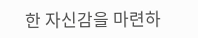한 자신감을 마련하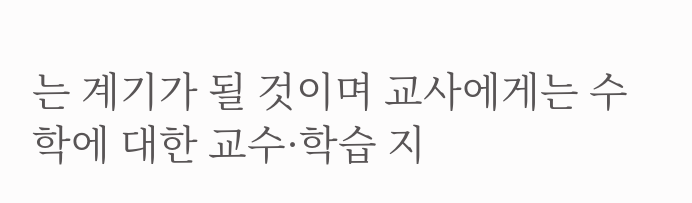는 계기가 될 것이며 교사에게는 수학에 대한 교수·학습 지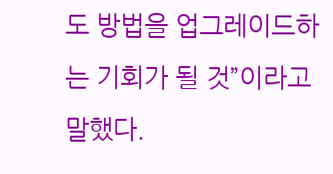도 방법을 업그레이드하는 기회가 될 것”이라고 말했다.